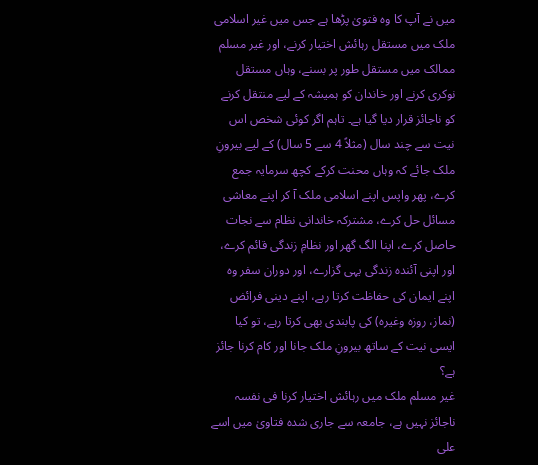میں نے آپ کا وہ فتویٰ پڑھا ہے جس میں غیر اسلامی ملک میں مستقل رہائش اختیار کرنے، اور غیر مسلم ممالک میں مستقل طور پر بسنے، وہاں مستقل نوکری کرنے اور خاندان کو ہمیشہ کے لیے منتقل کرنے کو ناجائز قرار دیا گیا ہے۔ تاہم اگر کوئی شخص اس نیت سے چند سال (مثلاً 4 سے 5 سال) کے لیے بیرونِ ملک جائے کہ وہاں محنت کرکے کچھ سرمایہ جمع کرے، پھر واپس اپنے اسلامی ملک آ کر اپنے معاشی مسائل حل کرے، مشترکہ خاندانی نظام سے نجات حاصل کرے، اپنا الگ گھر اور نظامِ زندگی قائم کرے، اور اپنی آئندہ زندگی یہی گزارے، اور دوران سفر وہ اپنے ایمان کی حفاظت کرتا رہے، اپنے دینی فرائض (نماز، روزہ وغیرہ) کی پابندی بھی کرتا رہے، تو کیا ایسی نیت کے ساتھ بیرونِ ملک جانا اور کام کرنا جائز ہے؟
غیر مسلم ملک میں رہائش اختیار کرنا فی نفسہ ناجائز نہیں ہے، جامعہ سے جاری شدہ فتاویٰ میں اسے علی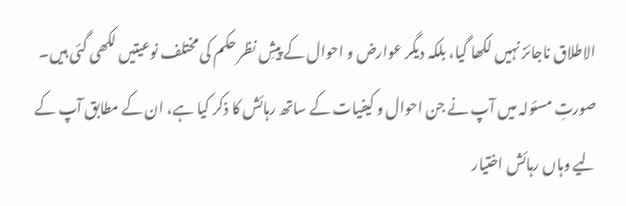الاطلاق ناجائز نہیں لکھا گیا، بلکہ دیگر عوارض و احوال کے پیشِ نظر حکم کی مختلف نوعیتیں لکھی گئی ہیں۔
صورتِ مسئولہ میں آپ نے جن احوال و کیفیات کے ساتھ رہائش کا ذکر کیا ہے، ان کے مطابق آپ کے لیے وہاں رہائش اختیار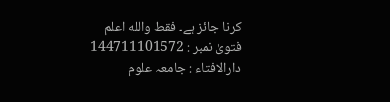کرنا جائز ہے۔ فقط والله اعلم
فتویٰ نمبر : 144711101572
دارالافتاء : جامعہ علوم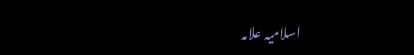اسلامیہ علامہ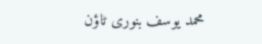محمد یوسف بنوری ٹاؤن